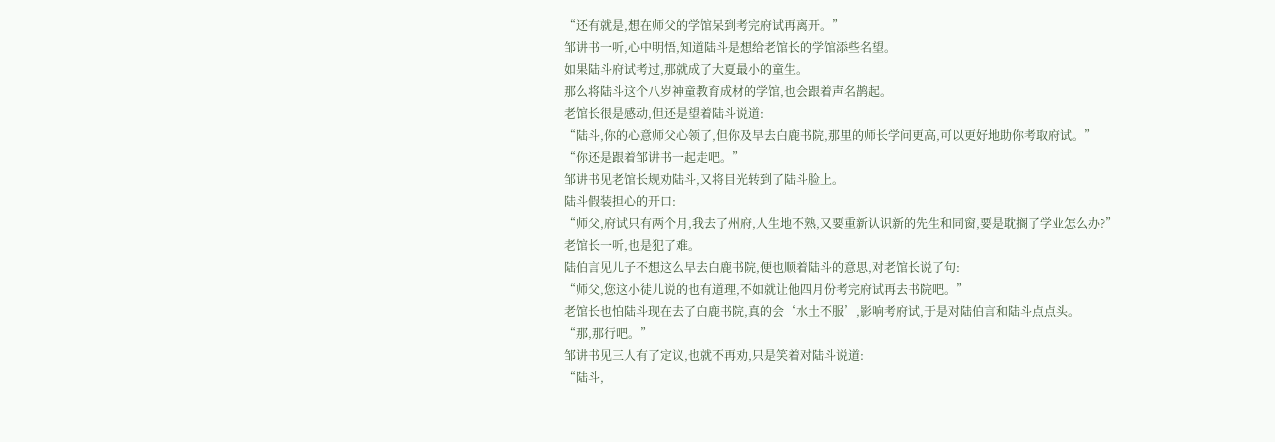“还有就是,想在师父的学馆呆到考完府试再离开。”
邹讲书一听,心中明悟,知道陆斗是想给老馆长的学馆添些名望。
如果陆斗府试考过,那就成了大夏最小的童生。
那么将陆斗这个八岁神童教育成材的学馆,也会跟着声名鹊起。
老馆长很是感动,但还是望着陆斗说道:
“陆斗,你的心意师父心领了,但你及早去白鹿书院,那里的师长学问更高,可以更好地助你考取府试。”
“你还是跟着邹讲书一起走吧。”
邹讲书见老馆长规劝陆斗,又将目光转到了陆斗脸上。
陆斗假装担心的开口:
“师父,府试只有两个月,我去了州府,人生地不熟,又要重新认识新的先生和同窗,要是耽搁了学业怎么办?”
老馆长一听,也是犯了难。
陆伯言见儿子不想这么早去白鹿书院,便也顺着陆斗的意思,对老馆长说了句:
“师父,您这小徒儿说的也有道理,不如就让他四月份考完府试再去书院吧。”
老馆长也怕陆斗现在去了白鹿书院,真的会‘水土不服’,影响考府试,于是对陆伯言和陆斗点点头。
“那,那行吧。”
邹讲书见三人有了定议,也就不再劝,只是笑着对陆斗说道:
“陆斗,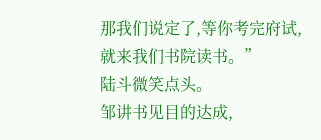那我们说定了,等你考完府试,就来我们书院读书。”
陆斗微笑点头。
邹讲书见目的达成,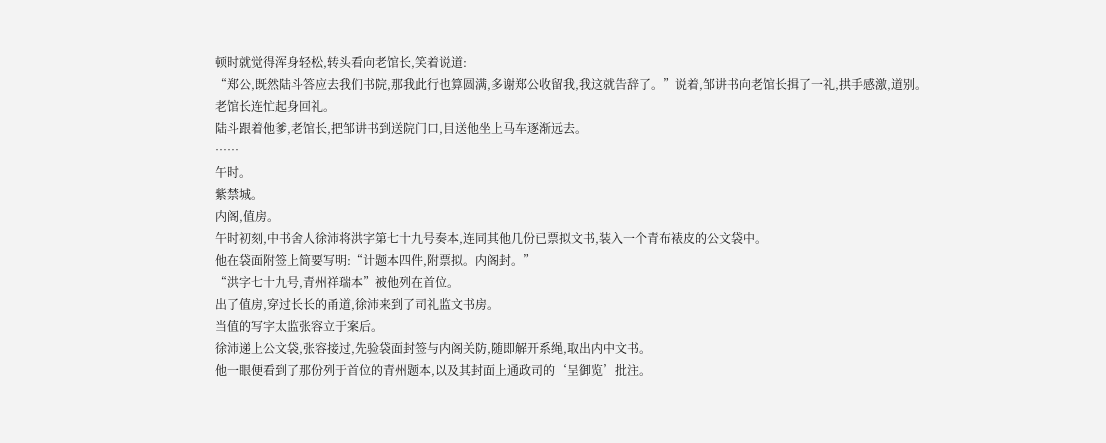顿时就觉得浑身轻松,转头看向老馆长,笑着说道:
“郑公,既然陆斗答应去我们书院,那我此行也算圆满,多谢郑公收留我,我这就告辞了。”说着,邹讲书向老馆长揖了一礼,拱手感激,道别。
老馆长连忙起身回礼。
陆斗跟着他爹,老馆长,把邹讲书到送院门口,目送他坐上马车逐渐远去。
……
午时。
紫禁城。
内阁,值房。
午时初刻,中书舍人徐沛将洪字第七十九号奏本,连同其他几份已票拟文书,装入一个青布裱皮的公文袋中。
他在袋面附签上简要写明:“计题本四件,附票拟。内阁封。”
“洪字七十九号,青州祥瑞本”被他列在首位。
出了值房,穿过长长的甬道,徐沛来到了司礼监文书房。
当值的写字太监张容立于案后。
徐沛递上公文袋,张容接过,先验袋面封签与内阁关防,随即解开系绳,取出内中文书。
他一眼便看到了那份列于首位的青州题本,以及其封面上通政司的‘呈御览’批注。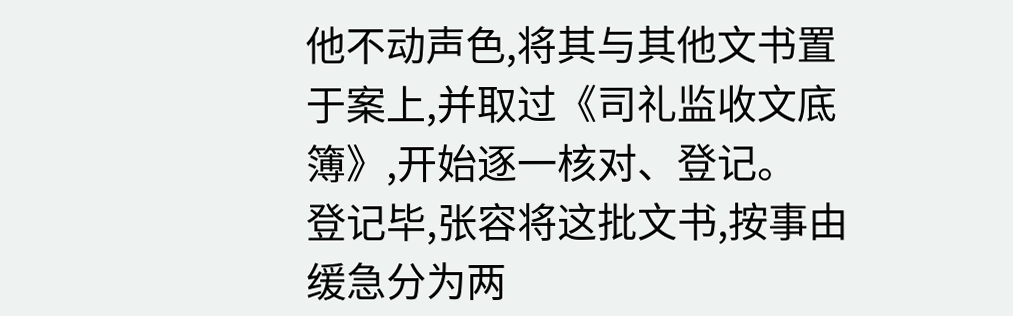他不动声色,将其与其他文书置于案上,并取过《司礼监收文底簿》,开始逐一核对、登记。
登记毕,张容将这批文书,按事由缓急分为两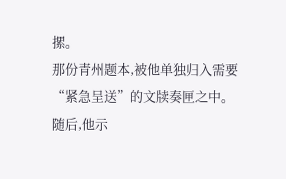摞。
那份青州题本,被他单独归入需要“紧急呈送”的文牍奏匣之中。
随后,他示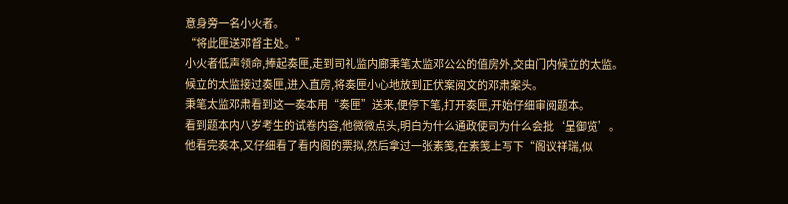意身旁一名小火者。
“将此匣送邓督主处。”
小火者低声领命,捧起奏匣,走到司礼监内廊秉笔太监邓公公的值房外,交由门内候立的太监。
候立的太监接过奏匣,进入直房,将奏匣小心地放到正伏案阅文的邓肃案头。
秉笔太监邓肃看到这一奏本用“奏匣”送来,便停下笔,打开奏匣,开始仔细审阅题本。
看到题本内八岁考生的试卷内容,他微微点头,明白为什么通政使司为什么会批‘呈御览’。
他看完奏本,又仔细看了看内阁的票拟,然后拿过一张素笺,在素笺上写下“阁议祥瑞,似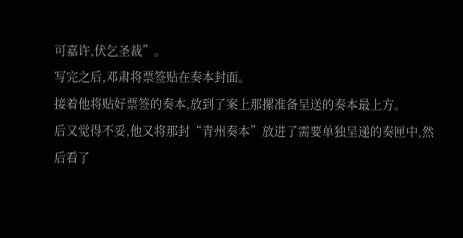可嘉许,伏乞圣裁”。
写完之后,邓肃将票签贴在奏本封面。
接着他将贴好票签的奏本,放到了案上那摞准备呈送的奏本最上方。
后又觉得不妥,他又将那封“青州奏本”放进了需要单独呈递的奏匣中,然后看了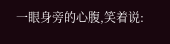一眼身旁的心腹,笑着说: